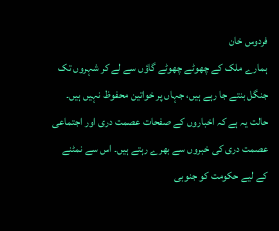فردوس خان
ہمارے ملک کے چھوٹے چھوٹے گاؤں سے لے کر شہروں تک جنگل بنتے جا رہے ہیں، جہاں پر خواتین محفوظ نہیں ہیں۔ حالت یہ ہے کہ اخباروں کے صفحات عصمت دری اور اجتماعی عصمت دری کی خبروں سے بھرے رہتے ہیں۔ اس سے نمٹنے کے لیے حکومت کو جنوبی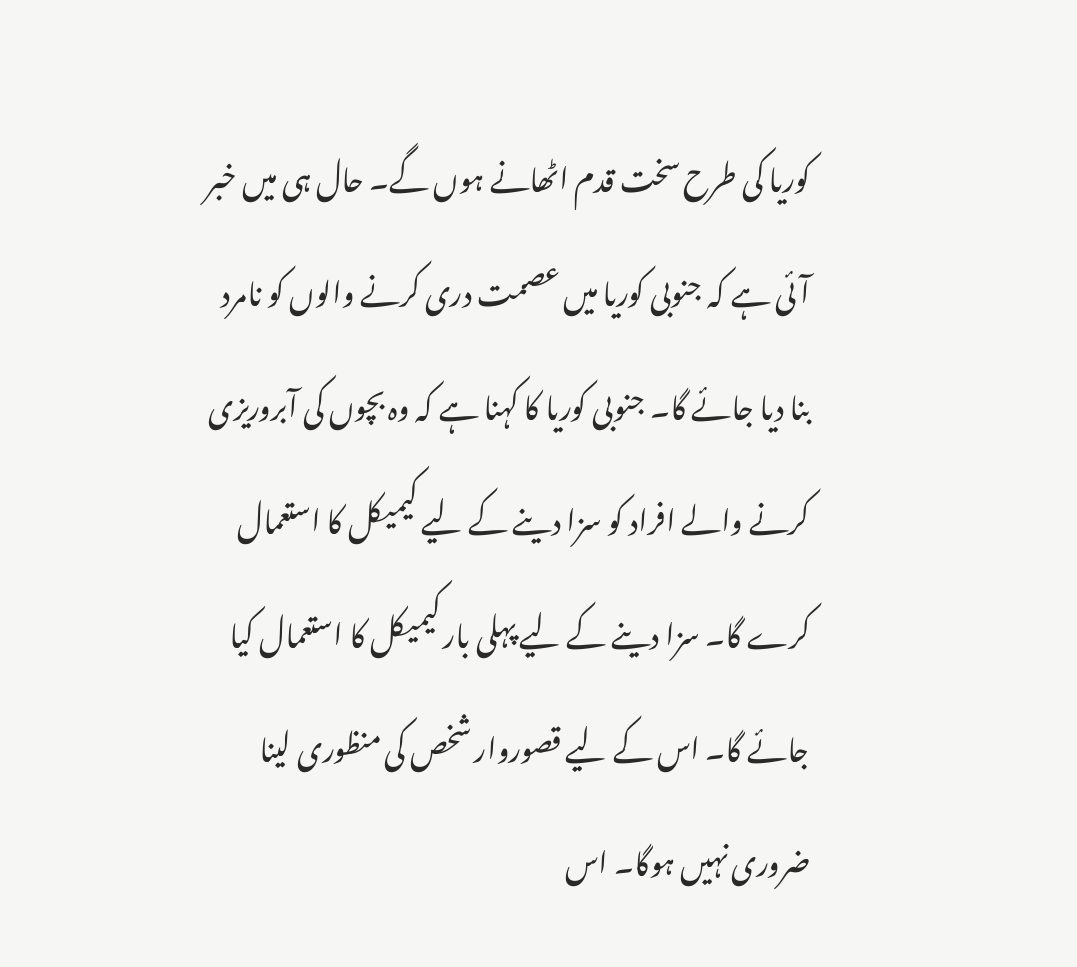کوریا کی طرح سخت قدم اٹھانے ہوں گے۔ حال ہی میں خبر آئی ہے کہ جنوبی کوریا میں عصمت دری کرنے والوں کو نامرد بنا دیا جائے گا۔ جنوبی کوریا کا کہنا ہے کہ وہ بچوں کی آبروریزی کرنے والے افراد کو سزا دینے کے لیے کیمیکل کا استعمال کرے گا۔ سزا دینے کے لیے پہلی بار کیمیکل کا استعمال کیا جائے گا۔ اس کے لیے قصوروار شخص کی منظوری لینا ضروری نہیں ہوگا۔ اس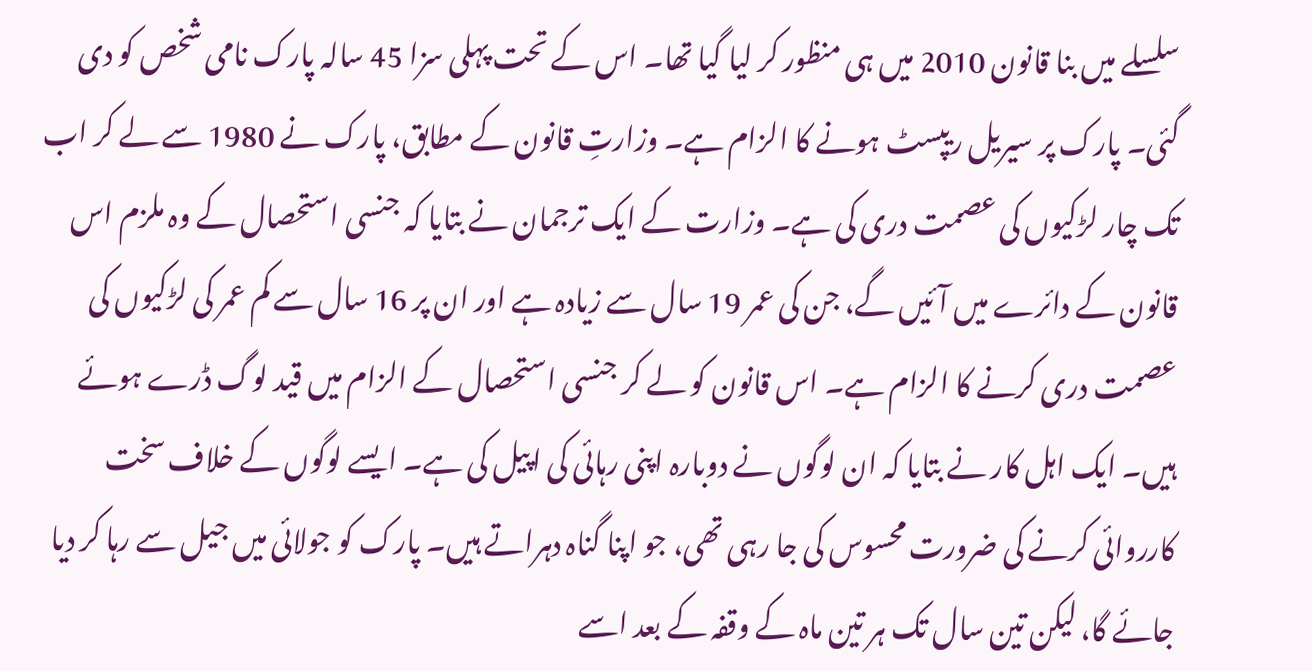سلسلے میں بنا قانون 2010 میں ہی منظور کر لیا گیا تھا۔ اس کے تحت پہلی سزا 45 سالہ پارک نامی شخص کو دی گئی۔ پارک پر سیریل ریپسٹ ہونے کا الزام ہے۔ وزارتِ قانون کے مطابق، پارک نے 1980 سے لے کر اب تک چار لڑکیوں کی عصمت دری کی ہے۔ وزارت کے ایک ترجمان نے بتایا کہ جنسی استحصال کے وہ ملزم اس قانون کے دائرے میں آئیں گے، جن کی عمر 19 سال سے زیادہ ہے اور ان پر 16 سال سے کم عمر کی لڑکیوں کی عصمت دری کرنے کا الزام ہے۔ اس قانون کو لے کر جنسی استحصال کے الزام میں قید لوگ ڈرے ہوئے ہیں۔ ایک اہل کار نے بتایا کہ ان لوگوں نے دوبارہ اپنی رہائی کی اپیل کی ہے۔ ایسے لوگوں کے خلاف سخت کارروائی کرنے کی ضرورت محسوس کی جا رہی تھی، جو اپنا گناہ دہراتے ہیں۔ پارک کو جولائی میں جیل سے رہا کر دیا جائے گا، لیکن تین سال تک ہر تین ماہ کے وقفہ کے بعد اسے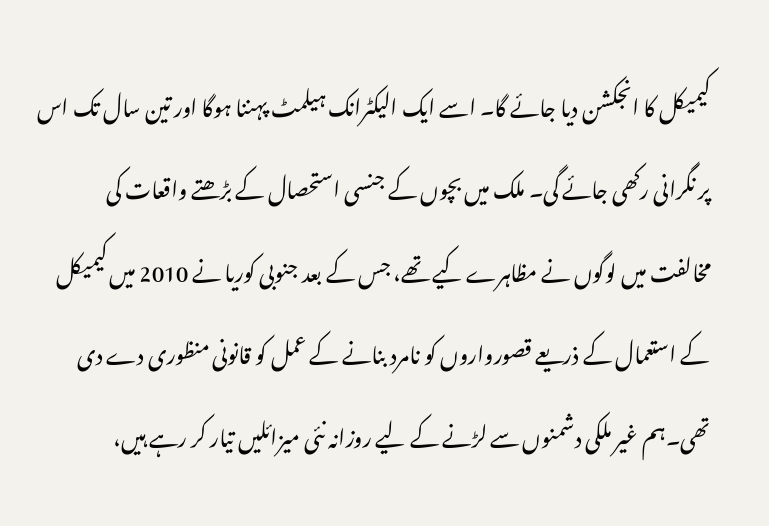کیمیکل کا انجکشن دیا جائے گا۔ اسے ایک الیکٹرانک ہیلمٹ پہننا ہوگا اور تین سال تک اس پر نگرانی رکھی جائے گی۔ ملک میں بچوں کے جنسی استحصال کے بڑھتے واقعات کی مخالفت میں لوگوں نے مظاہرے کیے تھے، جس کے بعد جنوبی کوریا نے 2010 میں کیمیکل کے استعمال کے ذریعے قصورواروں کو نامرد بنانے کے عمل کو قانونی منظوری دے دی تھی۔ہم غیر ملکی دشمنوں سے لڑنے کے لیے روزانہ نئی میزائلیں تیار کر رہے ہیں،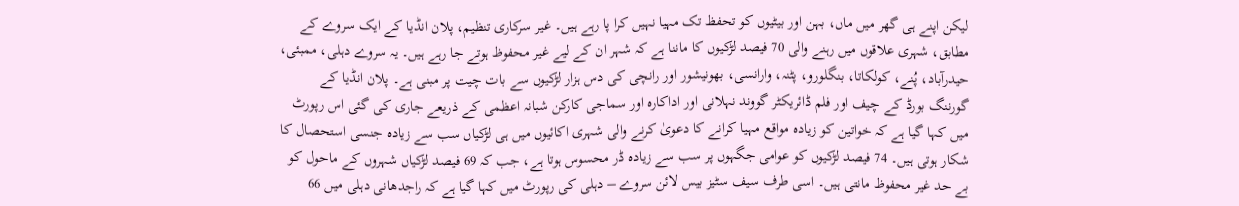لیکن اپنے ہی گھر میں ماں، بہن اور بیٹیوں کو تحفظ تک مہیا نہیں کرا پا رہے ہیں۔ غیر سرکاری تنظیم، پلان انڈیا کے ایک سروے کے مطابق، شہری علاقوں میں رہنے والی 70 فیصد لڑکیوں کا ماننا ہے کہ شہر ان کے لیے غیر محفوظ ہوتے جا رہے ہیں۔ یہ سروے دہلی، ممبئی، حیدرآباد، پُنے، کولکاتا، بنگلورو، پٹنہ، وارانسی، بھونیشور اور رانچی کی دس ہزار لڑکیوں سے بات چیت پر مبنی ہے۔ پلان انڈیا کے گورننگ بورڈ کے چیف اور فلم ڈائریکٹر گووند نہلانی اور اداکارہ اور سماجی کارکن شبانہ اعظمی کے ذریعے جاری کی گئی اس رپورٹ میں کہا گیا ہے کہ خواتین کو زیادہ مواقع مہیا کرانے کا دعویٰ کرنے والی شہری اکائیوں میں ہی لڑکیاں سب سے زیادہ جنسی استحصال کا شکار ہوتی ہیں۔ 74 فیصد لڑکیوں کو عوامی جگہوں پر سب سے زیادہ ڈر محسوس ہوتا ہے، جب کہ 69 فیصد لڑکیاں شہروں کے ماحول کو بے حد غیر محفوظ مانتی ہیں۔ اسی طرف سیف سٹیز بیس لائن سروے – دہلی کی رپورٹ میں کہا گیا ہے کہ راجدھانی دہلی میں 66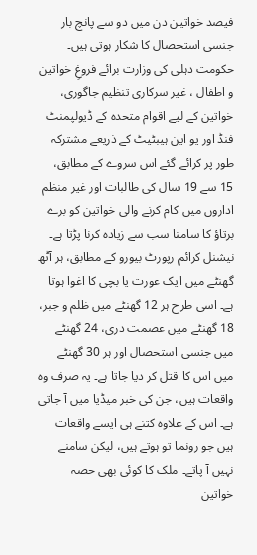فیصد خواتین دن میں دو سے پانچ بار جنسی استحصال کا شکار ہوتی ہیں۔ حکومت دہلی کی وزارت برائے فروغِ خواتین و اطفال ، غیر سرکاری تنظیم جاگوری، خواتین کے لیے اقوام متحدہ کے ڈیولپمنٹ فنڈ اور یو این ہیبٹیٹ کے ذریعے مشترکہ طور پر کرائے گئے اس سروے کے مطابق، 15 سے 19 سال کی طالبات اور غیر منظم اداروں میں کام کرنے والی خواتین کو برے برتاؤ کا سامنا سب سے زیادہ کرنا پڑتا ہے۔ نیشنل کرائم رپورٹ بیورو کے مطابق، ہر آٹھ گھنٹے میں ایک عورت یا بچی کا اغوا ہوتا ہے۔ اسی طرح ہر 12 گھنٹے میں ظلم و جبر، 18 گھنٹے میں عصمت دری، 24 گھنٹے میں جنسی استحصال اور ہر 30 گھنٹے میں اس کا قتل کر دیا جاتا ہے۔ یہ صرف وہ واقعات ہیں، جن کی خبر میڈیا میں آ جاتی ہے۔ اس کے علاوہ کتنے ہی ایسے واقعات ہیں جو رونما تو ہوتے ہیں، لیکن سامنے نہیں آ پاتے۔ ملک کا کوئی بھی حصہ خواتین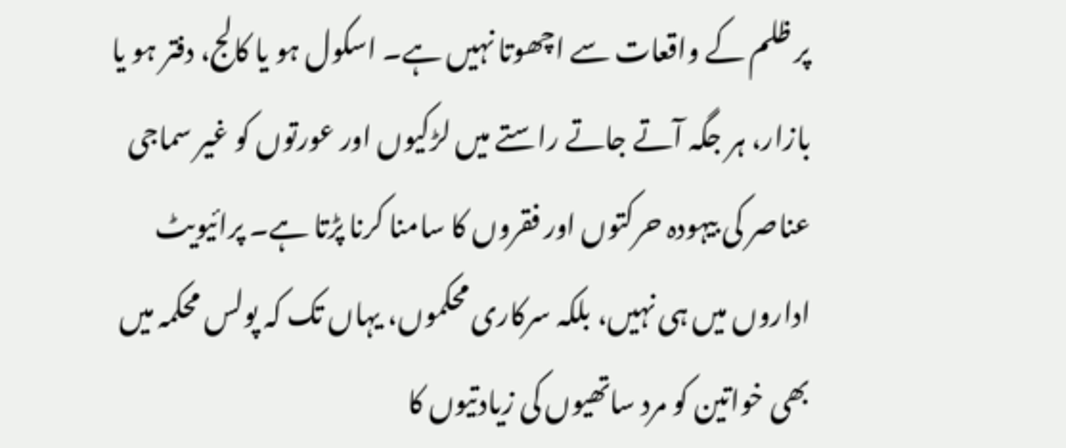پر ظلم کے واقعات سے اچھوتا نہیں ہے۔ اسکول ہو یا کالج، دفتر ہو یا بازار، ہر جگہ آتے جاتے راستے میں لڑکیوں اور عورتوں کو غیر سماجی عناصر کی بیہودہ حرکتوں اور فقروں کا سامنا کرنا پڑتا ہے۔ پرائیویٹ اداروں میں ہی نہیں، بلکہ سرکاری محکموں، یہاں تک کہ پولس محکمہ میں بھی خواتین کو مرد ساتھیوں کی زیادتیوں کا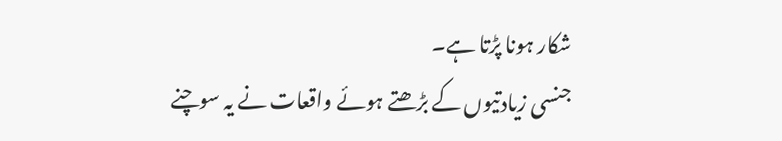شکار ہونا پڑتا ہے۔
جنسی زیادتیوں کے بڑھتے ہوئے واقعات نے یہ سوچنے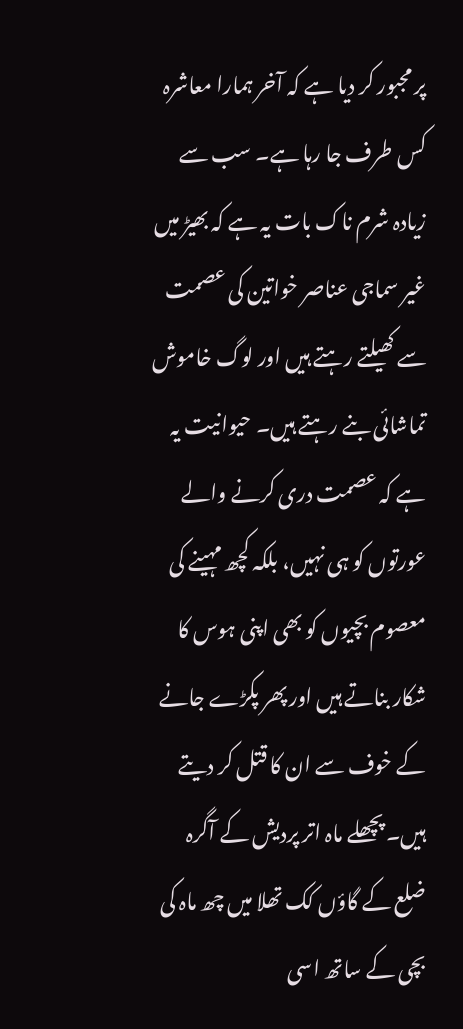پر مجبور کر دیا ہے کہ آخر ہمارا معاشرہ کس طرف جا رہا ہے۔ سب سے زیادہ شرم ناک بات یہ ہے کہ بھیڑ میں غیر سماجی عناصر خواتین کی عصمت سے کھیلتے رہتے ہیں اور لوگ خاموش تماشائی بنے رہتے ہیں۔ حیوانیت یہ ہے کہ عصمت دری کرنے والے عورتوں کو ہی نہیں، بلکہ کچھ مہینے کی معصوم بچیوں کو بھی اپنی ہوس کا شکار بناتے ہیں اور پھر پکڑے جانے کے خوف سے ان کا قتل کر دیتے ہیں۔ پچھلے ماہ اتر پردیش کے آگرہ ضلع کے گاؤں کک تھلا میں چھ ماہ کی بچی کے ساتھ اسی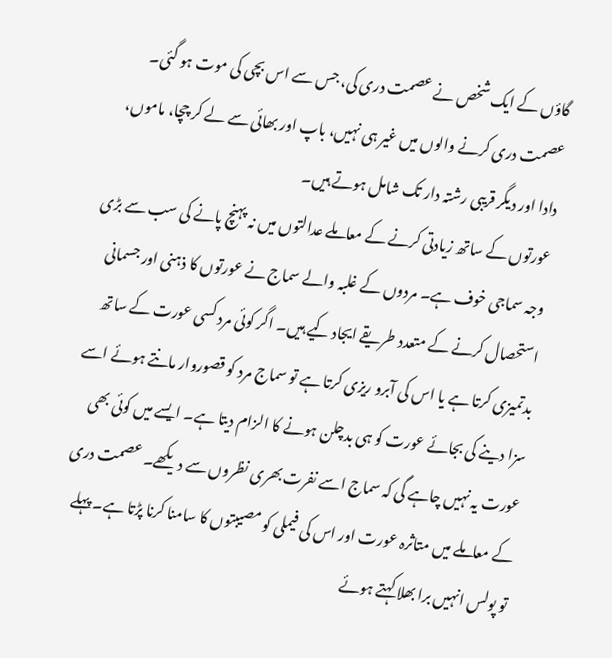گاؤں کے ایک شخص نے عصمت دری کی، جس سے اس بچی کی موت ہو گئی۔ عصمت دری کرنے والوں میں غیر ہی نہیں، باپ اور بھائی سے لے کر چچا، ماموں، دادا اور دیگر قریبی رشتہ دار تک شامل ہوتے ہیں۔
عورتوں کے ساتھ زیادتی کرنے کے معاملے عدالتوں میں نہ پہنچ پانے کی سب سے بڑی وجہ سماجی خوف ہے۔ مردوں کے غلبہ والے سماج نے عورتوں کا ذہنی اور جسمانی استحصال کرنے کے متعدد طریقے ایجاد کیے ہیں۔ اگر کوئی مرد کسی عورت کے ساتھ بدتمیزی کرتا ہے یا اس کی آبرو ریزی کرتا ہے تو سماج مرد کو قصوروار مانتے ہوئے اسے سزا دینے کی بجائے عورت کو ہی بدچلن ہونے کا الزام دیتا ہے۔ ایسے میں کوئی بھی عورت یہ نہیں چاہے گی کہ سماج اسے نفرت بھری نظروں سے دیکھے۔ عصمت دری کے معاملے میں متاثرہ عورت اور اس کی فیملی کو مصیبتوں کا سامنا کرنا پڑتا ہے۔ پہلے تو پولس انہیں برا بھلا کہتے ہوئے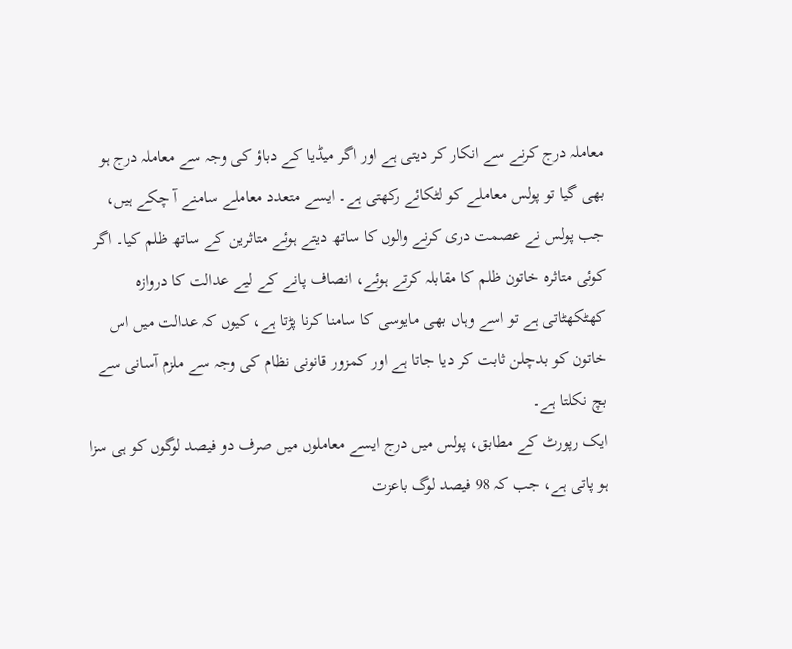معاملہ درج کرنے سے انکار کر دیتی ہے اور اگر میڈیا کے دباؤ کی وجہ سے معاملہ درج ہو بھی گیا تو پولس معاملے کو لٹکائے رکھتی ہے۔ ایسے متعدد معاملے سامنے آ چکے ہیں، جب پولس نے عصمت دری کرنے والوں کا ساتھ دیتے ہوئے متاثرین کے ساتھ ظلم کیا۔ اگر کوئی متاثرہ خاتون ظلم کا مقابلہ کرتے ہوئے، انصاف پانے کے لیے عدالت کا دروازہ کھٹکھٹاتی ہے تو اسے وہاں بھی مایوسی کا سامنا کرنا پڑتا ہے، کیوں کہ عدالت میں اس خاتون کو بدچلن ثابت کر دیا جاتا ہے اور کمزور قانونی نظام کی وجہ سے ملزم آسانی سے بچ نکلتا ہے۔
ایک رپورٹ کے مطابق، پولس میں درج ایسے معاملوں میں صرف دو فیصد لوگوں کو ہی سزا ہو پاتی ہے، جب کہ 98 فیصد لوگ باعزت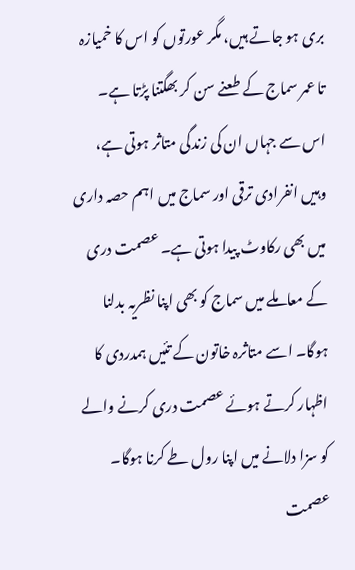بری ہو جاتے ہیں، مگر عورتوں کو اس کا خمیازہ تا عمر سماج کے طعنے سن کر بھگتنا پڑتا ہے۔ اس سے جہاں ان کی زندگی متاثر ہوتی ہے، وہیں انفرادی ترقی اور سماج میں اہم حصہ داری میں بھی رکاوٹ پیدا ہوتی ہے۔ عصمت دری کے معاملے میں سماج کو بھی اپنا نظریہ بدلنا ہوگا۔ اسے متاثرہ خاتون کے تئیں ہمدردی کا اظہار کرتے ہوئے عصمت دری کرنے والے کو سزا دلانے میں اپنا رول طے کرنا ہوگا۔ عصمت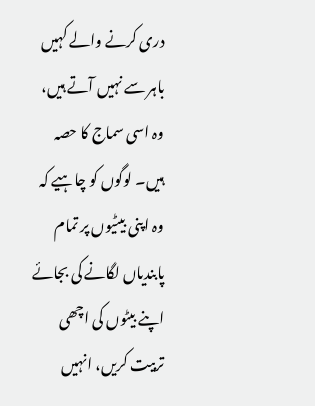دری کرنے والے کہیں باہر سے نہیں آتے ہیں، وہ اسی سماج کا حصہ ہیں۔ لوگوں کو چاہیے کہ وہ اپنی بیٹیوں پر تمام پابندیاں لگانے کی بجائے اپنے بیٹوں کی اچھی تربیت کریں، انہیں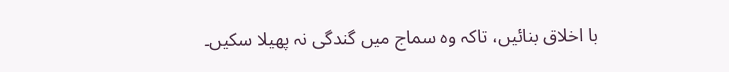با اخلاق بنائیں، تاکہ وہ سماج میں گندگی نہ پھیلا سکیں۔